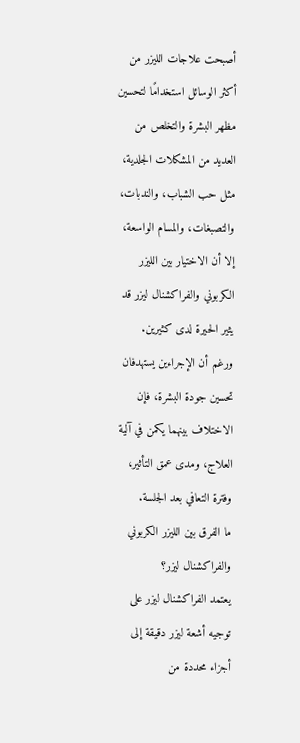أصبحت علاجات الليزر من أكثر الوسائل استخدامًا لتحسين مظهر البشرة والتخلص من العديد من المشكلات الجلدية، مثل حب الشباب، والندبات، والتصبغات، والمسام الواسعة، إلا أن الاختيار بين الليزر الكربوني والفراكشنال ليزر قد يثير الحيرة لدى كثيرين.
ورغم أن الإجراءين يستهدفان تحسين جودة البشرة، فإن الاختلاف بينهما يكمن في آلية العلاج، ومدى عمق التأثير، وفترة التعافي بعد الجلسة.
ما الفرق بين الليزر الكربوني والفراكشنال ليزر؟
يعتمد الفراكشنال ليزر على توجيه أشعة ليزر دقيقة إلى أجزاء محددة من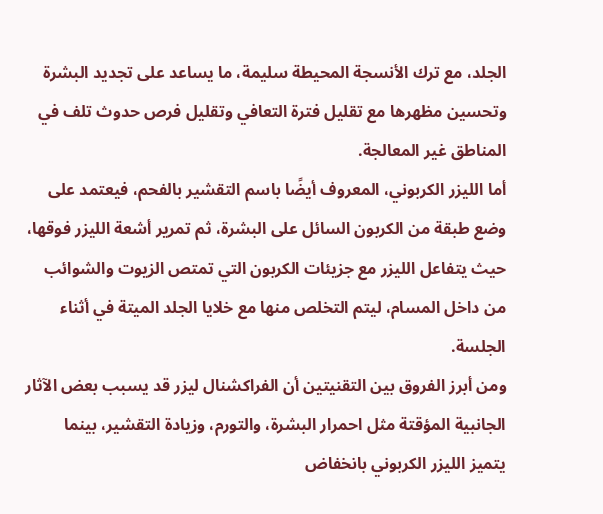الجلد، مع ترك الأنسجة المحيطة سليمة، ما يساعد على تجديد البشرة وتحسين مظهرها مع تقليل فترة التعافي وتقليل فرص حدوث تلف في المناطق غير المعالجة.
أما الليزر الكربوني، المعروف أيضًا باسم التقشير بالفحم، فيعتمد على وضع طبقة من الكربون السائل على البشرة، ثم تمرير أشعة الليزر فوقها، حيث يتفاعل الليزر مع جزيئات الكربون التي تمتص الزيوت والشوائب من داخل المسام، ليتم التخلص منها مع خلايا الجلد الميتة في أثناء الجلسة.
ومن أبرز الفروق بين التقنيتين أن الفراكشنال ليزر قد يسبب بعض الآثار الجانبية المؤقتة مثل احمرار البشرة، والتورم، وزيادة التقشير، بينما يتميز الليزر الكربوني بانخفاض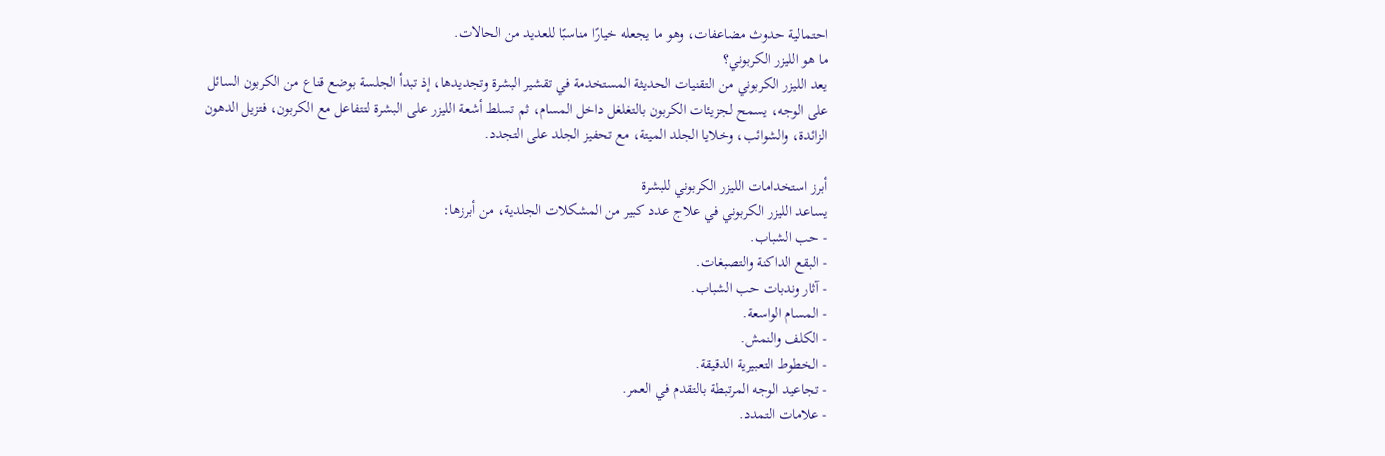احتمالية حدوث مضاعفات، وهو ما يجعله خيارًا مناسبًا للعديد من الحالات.
ما هو الليزر الكربوني؟
يعد الليزر الكربوني من التقنيات الحديثة المستخدمة في تقشير البشرة وتجديدها، إذ تبدأ الجلسة بوضع قناع من الكربون السائل على الوجه، يسمح لجزيئات الكربون بالتغلغل داخل المسام، ثم تسلط أشعة الليزر على البشرة لتتفاعل مع الكربون، فتزيل الدهون الزائدة، والشوائب، وخلايا الجلد الميتة، مع تحفيز الجلد على التجدد.

أبرز استخدامات الليزر الكربوني للبشرة
يساعد الليزر الكربوني في علاج عدد كبير من المشكلات الجلدية، من أبرزها:
- حب الشباب.
- البقع الداكنة والتصبغات.
- آثار وندبات حب الشباب.
- المسام الواسعة.
- الكلف والنمش.
- الخطوط التعبيرية الدقيقة.
- تجاعيد الوجه المرتبطة بالتقدم في العمر.
- علامات التمدد.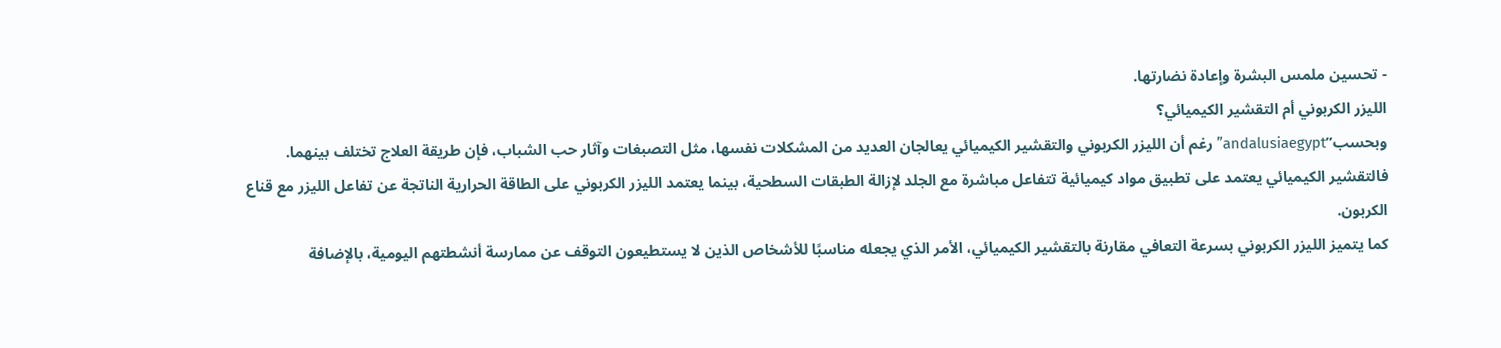- تحسين ملمس البشرة وإعادة نضارتها.
الليزر الكربوني أم التقشير الكيميائي؟
وبحسب”andalusiaegypt” رغم أن الليزر الكربوني والتقشير الكيميائي يعالجان العديد من المشكلات نفسها، مثل التصبغات وآثار حب الشباب، فإن طريقة العلاج تختلف بينهما.
فالتقشير الكيميائي يعتمد على تطبيق مواد كيميائية تتفاعل مباشرة مع الجلد لإزالة الطبقات السطحية، بينما يعتمد الليزر الكربوني على الطاقة الحرارية الناتجة عن تفاعل الليزر مع قناع الكربون.
كما يتميز الليزر الكربوني بسرعة التعافي مقارنة بالتقشير الكيميائي، الأمر الذي يجعله مناسبًا للأشخاص الذين لا يستطيعون التوقف عن ممارسة أنشطتهم اليومية، بالإضافة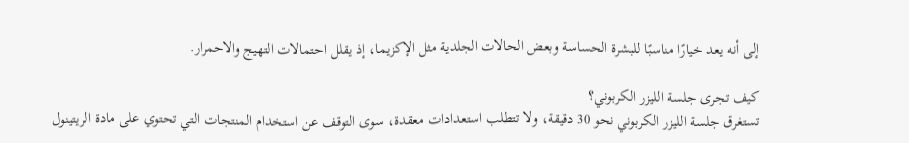إلى أنه يعد خيارًا مناسبًا للبشرة الحساسة وبعض الحالات الجلدية مثل الإكزيما، إذ يقلل احتمالات التهيج والاحمرار.

كيف تجرى جلسة الليزر الكربوني؟
تستغرق جلسة الليزر الكربوني نحو 30 دقيقة، ولا تتطلب استعدادات معقدة، سوى التوقف عن استخدام المنتجات التي تحتوي على مادة الريتينول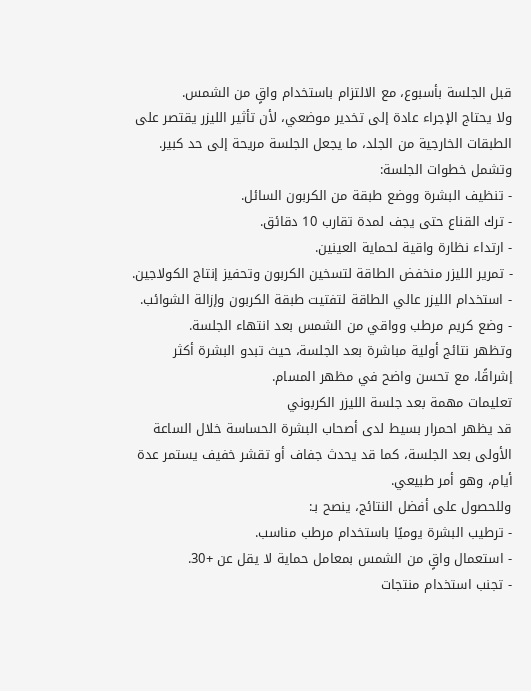قبل الجلسة بأسبوع، مع الالتزام باستخدام واقٍ من الشمس.
ولا يحتاج الإجراء عادة إلى تخدير موضعي، لأن تأثير الليزر يقتصر على الطبقات الخارجية من الجلد، ما يجعل الجلسة مريحة إلى حد كبير.
وتشمل خطوات الجلسة:
- تنظيف البشرة ووضع طبقة من الكربون السائل.
- ترك القناع حتى يجف لمدة تقارب 10 دقائق.
- ارتداء نظارة واقية لحماية العينين.
- تمرير الليزر منخفض الطاقة لتسخين الكربون وتحفيز إنتاج الكولاجين.
- استخدام الليزر عالي الطاقة لتفتيت طبقة الكربون وإزالة الشوائب.
- وضع كريم مرطب وواقي من الشمس بعد انتهاء الجلسة.
وتظهر نتائج أولية مباشرة بعد الجلسة، حيث تبدو البشرة أكثر إشراقًا، مع تحسن واضح في مظهر المسام.
تعليمات مهمة بعد جلسة الليزر الكربوني
قد يظهر احمرار بسيط لدى أصحاب البشرة الحساسة خلال الساعة الأولى بعد الجلسة، كما قد يحدث جفاف أو تقشر خفيف يستمر عدة أيام، وهو أمر طبيعي.
وللحصول على أفضل النتائج، ينصح بـ:
- ترطيب البشرة يوميًا باستخدام مرطب مناسب.
- استعمال واقٍ من الشمس بمعامل حماية لا يقل عن +30.
- تجنب استخدام منتجات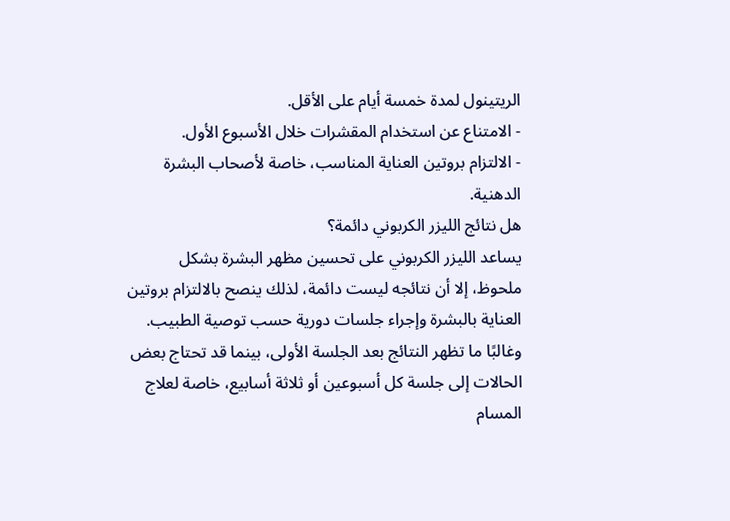الريتينول لمدة خمسة أيام على الأقل.
- الامتناع عن استخدام المقشرات خلال الأسبوع الأول.
- الالتزام بروتين العناية المناسب، خاصة لأصحاب البشرة الدهنية.
هل نتائج الليزر الكربوني دائمة؟
يساعد الليزر الكربوني على تحسين مظهر البشرة بشكل ملحوظ، إلا أن نتائجه ليست دائمة، لذلك ينصح بالالتزام بروتين العناية بالبشرة وإجراء جلسات دورية حسب توصية الطبيب.
وغالبًا ما تظهر النتائج بعد الجلسة الأولى، بينما قد تحتاج بعض الحالات إلى جلسة كل أسبوعين أو ثلاثة أسابيع، خاصة لعلاج المسام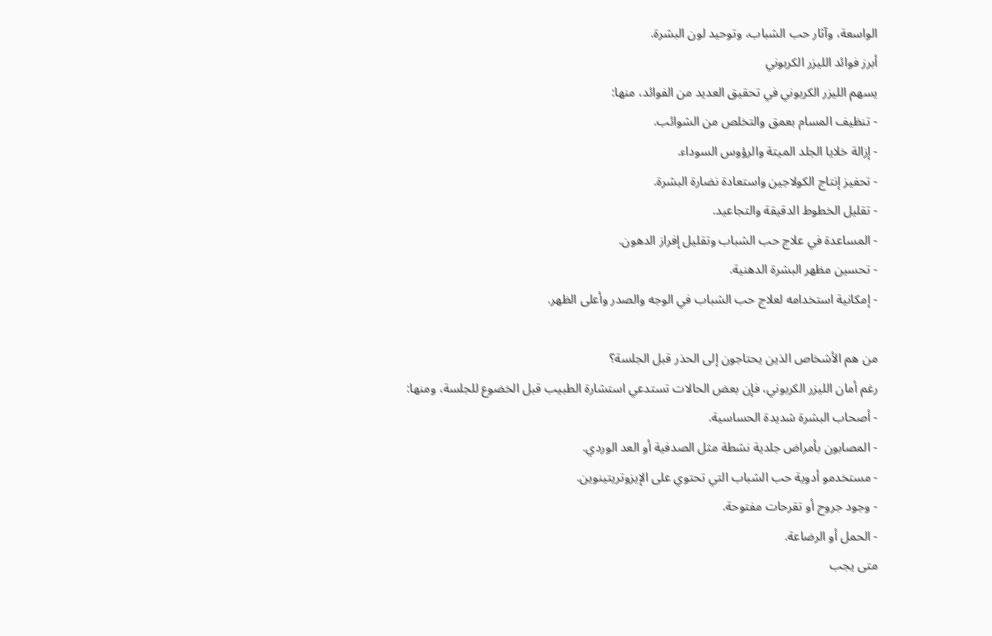الواسعة، وآثار حب الشباب، وتوحيد لون البشرة.
أبرز فوائد الليزر الكربوني
يسهم الليزر الكربوني في تحقيق العديد من الفوائد، منها:
- تنظيف المسام بعمق والتخلص من الشوائب.
- إزالة خلايا الجلد الميتة والرؤوس السوداء.
- تحفيز إنتاج الكولاجين واستعادة نضارة البشرة.
- تقليل الخطوط الدقيقة والتجاعيد.
- المساعدة في علاج حب الشباب وتقليل إفراز الدهون.
- تحسين مظهر البشرة الدهنية.
- إمكانية استخدامه لعلاج حب الشباب في الوجه والصدر وأعلى الظهر.

من هم الأشخاص الذين يحتاجون إلى الحذر قبل الجلسة؟
رغم أمان الليزر الكربوني، فإن بعض الحالات تستدعي استشارة الطبيب قبل الخضوع للجلسة، ومنها:
- أصحاب البشرة شديدة الحساسية.
- المصابون بأمراض جلدية نشطة مثل الصدفية أو العد الوردي.
- مستخدمو أدوية حب الشباب التي تحتوي على الإيزوتريتينوين.
- وجود جروح أو تقرحات مفتوحة.
- الحمل أو الرضاعة.
متى يجب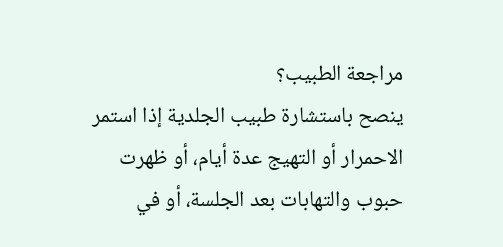مراجعة الطبيب؟
ينصح باستشارة طبيب الجلدية إذا استمر الاحمرار أو التهيج عدة أيام، أو ظهرت حبوب والتهابات بعد الجلسة، أو في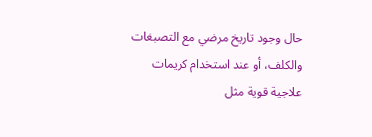حال وجود تاريخ مرضي مع التصبغات والكلف، أو عند استخدام كريمات علاجية قوية مثل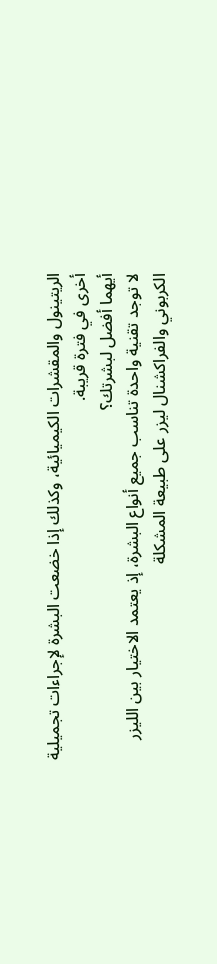الريتينول والمقشرات الكيميائية، وكذلك إذا خضعت البشرة لإجراءات تجميلية أخرى في فترة قريبة.
أيهما أفضل لبشرتك؟
لا توجد تقنية واحدة تناسب جميع أنواع البشرة، إذ يعتمد الاختيار بين الليزر الكربوني والفراكشنال ليزر على طبيعة المشكلة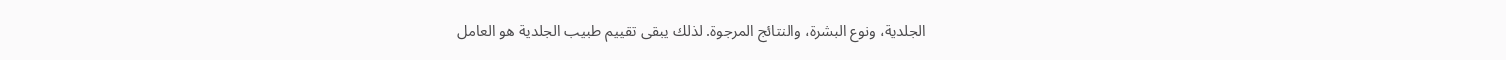الجلدية، ونوع البشرة، والنتائج المرجوة. لذلك يبقى تقييم طبيب الجلدية هو العامل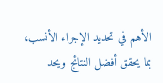الأهم في تحديد الإجراء الأنسب، بما يحقق أفضل النتائج ويحد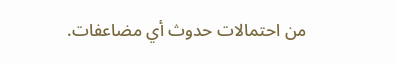من احتمالات حدوث أي مضاعفات.